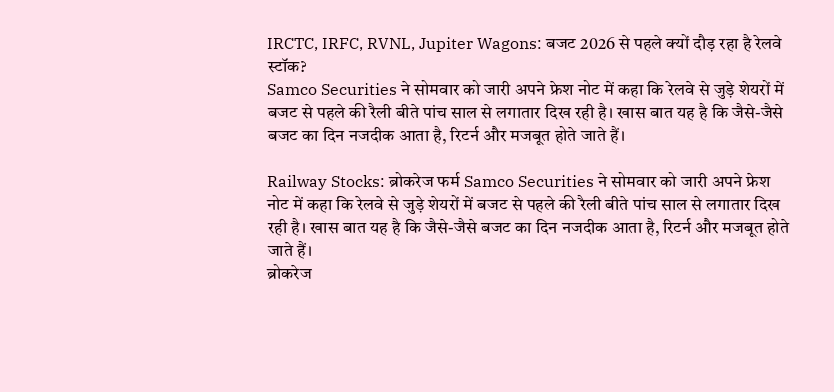IRCTC, IRFC, RVNL, Jupiter Wagons: बजट 2026 से पहले क्यों दौड़ रहा है रेलवे स्टॉक?
Samco Securities ने सोमवार को जारी अपने फ्रेश नोट में कहा कि रेलवे से जुड़े शेयरों में बजट से पहले की रैली बीते पांच साल से लगातार दिख रही है। खास बात यह है कि जैसे-जैसे बजट का दिन नजदीक आता है, रिटर्न और मजबूत होते जाते हैं।

Railway Stocks: ब्रोकरेज फर्म Samco Securities ने सोमवार को जारी अपने फ्रेश नोट में कहा कि रेलवे से जुड़े शेयरों में बजट से पहले की रैली बीते पांच साल से लगातार दिख रही है। खास बात यह है कि जैसे-जैसे बजट का दिन नजदीक आता है, रिटर्न और मजबूत होते जाते हैं।
ब्रोकरेज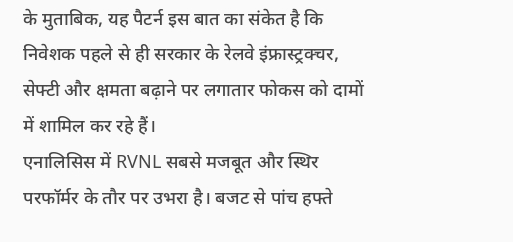के मुताबिक, यह पैटर्न इस बात का संकेत है कि निवेशक पहले से ही सरकार के रेलवे इंफ्रास्ट्रक्चर, सेफ्टी और क्षमता बढ़ाने पर लगातार फोकस को दामों में शामिल कर रहे हैं।
एनालिसिस में RVNL सबसे मजबूत और स्थिर परफॉर्मर के तौर पर उभरा है। बजट से पांच हफ्ते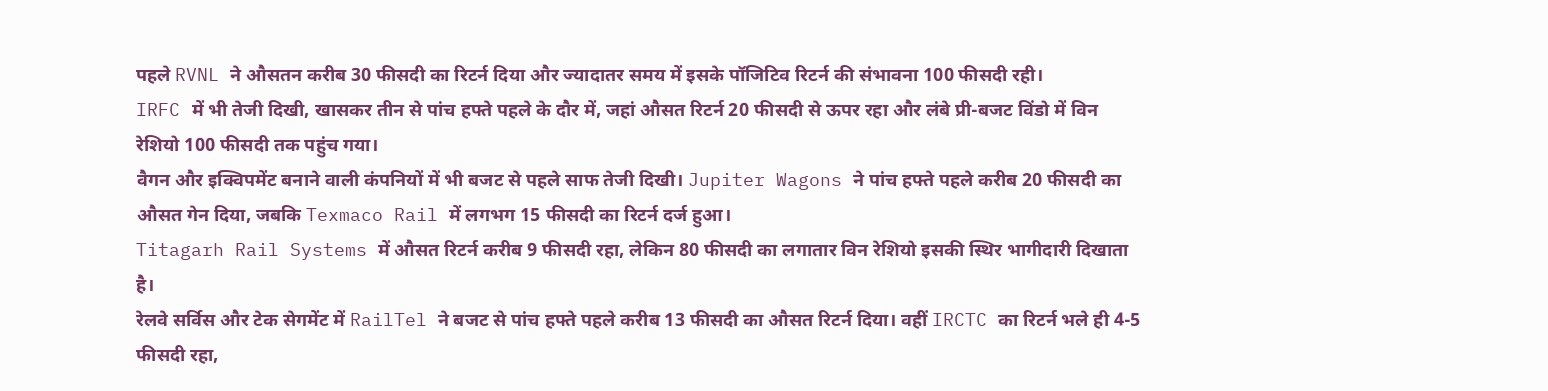पहले RVNL ने औसतन करीब 30 फीसदी का रिटर्न दिया और ज्यादातर समय में इसके पॉजिटिव रिटर्न की संभावना 100 फीसदी रही।
IRFC में भी तेजी दिखी, खासकर तीन से पांच हफ्ते पहले के दौर में, जहां औसत रिटर्न 20 फीसदी से ऊपर रहा और लंबे प्री-बजट विंडो में विन रेशियो 100 फीसदी तक पहुंच गया।
वैगन और इक्विपमेंट बनाने वाली कंपनियों में भी बजट से पहले साफ तेजी दिखी। Jupiter Wagons ने पांच हफ्ते पहले करीब 20 फीसदी का औसत गेन दिया, जबकि Texmaco Rail में लगभग 15 फीसदी का रिटर्न दर्ज हुआ।
Titagarh Rail Systems में औसत रिटर्न करीब 9 फीसदी रहा, लेकिन 80 फीसदी का लगातार विन रेशियो इसकी स्थिर भागीदारी दिखाता है।
रेलवे सर्विस और टेक सेगमेंट में RailTel ने बजट से पांच हफ्ते पहले करीब 13 फीसदी का औसत रिटर्न दिया। वहीं IRCTC का रिटर्न भले ही 4-5 फीसदी रहा,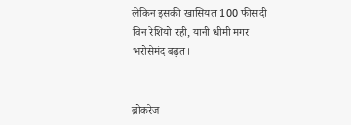लेकिन इसकी खासियत 100 फीसदी विन रेशियो रही, यानी धीमी मगर भरोसेमंद बढ़त।


ब्रोकरेज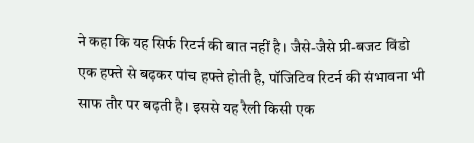ने कहा कि यह सिर्फ रिटर्न की बात नहीं है। जैसे-जैसे प्री-बजट विंडो एक हफ्ते से बढ़कर पांच हफ्ते होती है, पॉजिटिव रिटर्न की संभावना भी साफ तौर पर बढ़ती है। इससे यह रैली किसी एक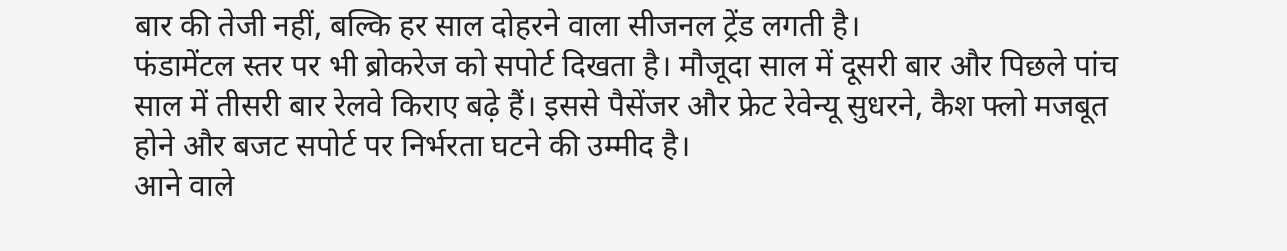बार की तेजी नहीं, बल्कि हर साल दोहरने वाला सीजनल ट्रेंड लगती है।
फंडामेंटल स्तर पर भी ब्रोकरेज को सपोर्ट दिखता है। मौजूदा साल में दूसरी बार और पिछले पांच साल में तीसरी बार रेलवे किराए बढ़े हैं। इससे पैसेंजर और फ्रेट रेवेन्यू सुधरने, कैश फ्लो मजबूत होने और बजट सपोर्ट पर निर्भरता घटने की उम्मीद है।
आने वाले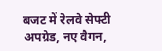बजट में रेलवे सेफ्टी अपग्रेड, नए वैगन,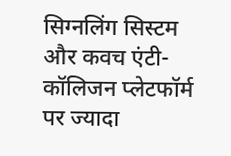सिग्नलिंग सिस्टम और कवच एंटी-कॉलिजन प्लेटफॉर्म पर ज्यादा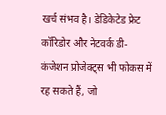खर्च संभव है। डेडिकेटेड फ्रेट कॉरिडोर और नेटवर्क डी-कंजेशन प्रोजेक्ट्स भी फोकस में रह सकते हैं, जो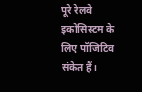पूरे रेलवे इकोसिस्टम के लिए पॉजिटिव संकेत हैं।